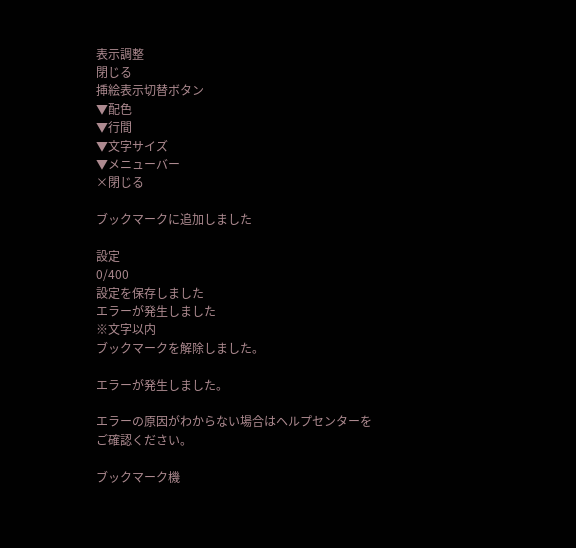表示調整
閉じる
挿絵表示切替ボタン
▼配色
▼行間
▼文字サイズ
▼メニューバー
×閉じる

ブックマークに追加しました

設定
0/400
設定を保存しました
エラーが発生しました
※文字以内
ブックマークを解除しました。

エラーが発生しました。

エラーの原因がわからない場合はヘルプセンターをご確認ください。

ブックマーク機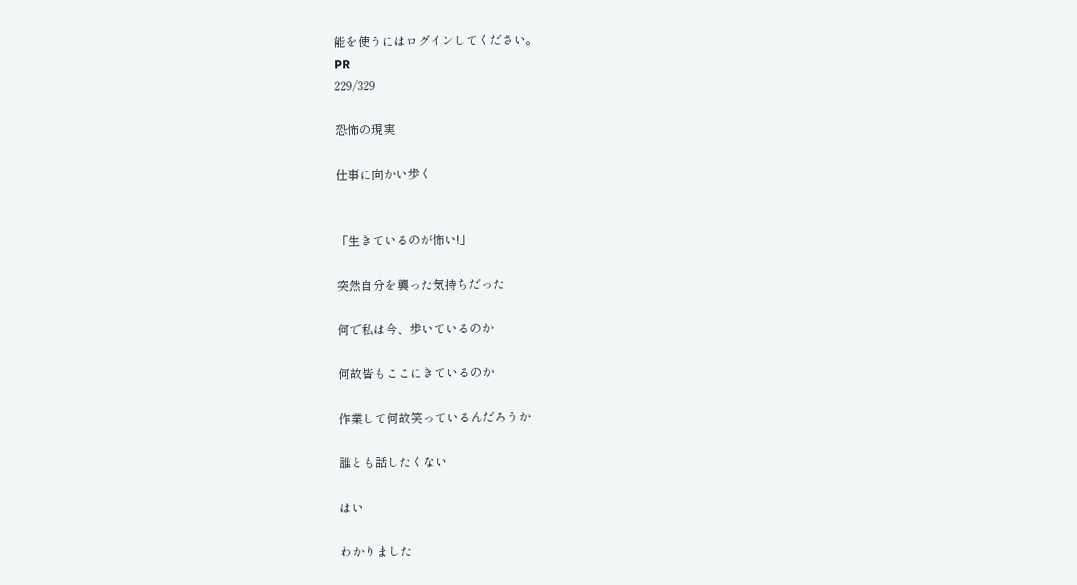能を使うにはログインしてください。
PR
229/329

恐怖の現実

仕事に向かい歩く


「生きているのが怖い!」

突然自分を襲った気持ちだった

何で私は今、歩いているのか

何故皆もここにきているのか

作業して何故笑っているんだろうか

誰とも話したくない

はい

わかりました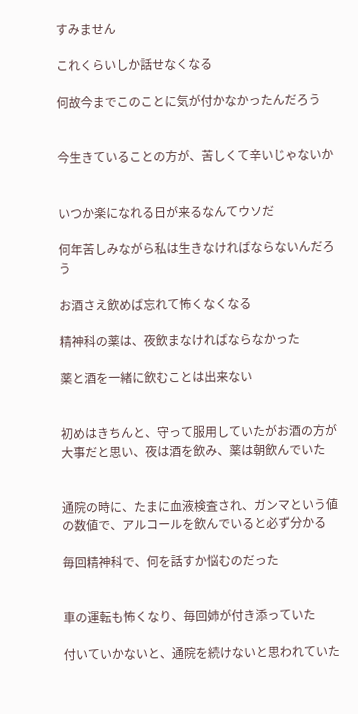すみません

これくらいしか話せなくなる

何故今までこのことに気が付かなかったんだろう


今生きていることの方が、苦しくて辛いじゃないか


いつか楽になれる日が来るなんてウソだ

何年苦しみながら私は生きなければならないんだろう

お酒さえ飲めば忘れて怖くなくなる

精神科の薬は、夜飲まなければならなかった

薬と酒を一緒に飲むことは出来ない


初めはきちんと、守って服用していたがお酒の方が大事だと思い、夜は酒を飲み、薬は朝飲んでいた


通院の時に、たまに血液検査され、ガンマという値の数値で、アルコールを飲んでいると必ず分かる

毎回精神科で、何を話すか悩むのだった


車の運転も怖くなり、毎回姉が付き添っていた

付いていかないと、通院を続けないと思われていた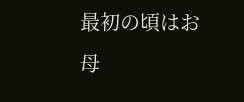最初の頃はお母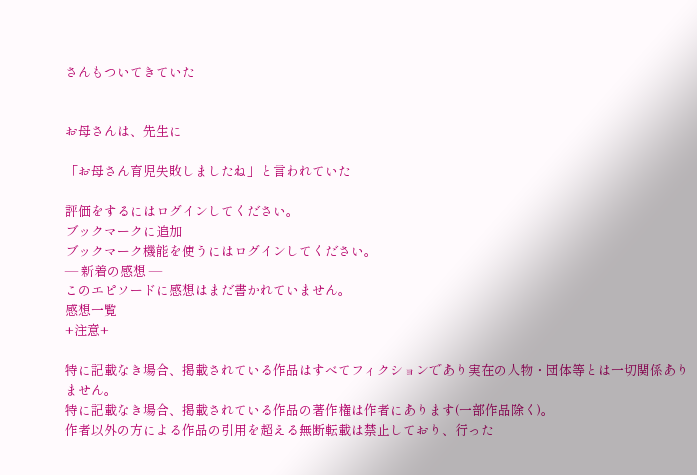さんもついてきていた


お母さんは、先生に

「お母さん育児失敗しましたね」と言われていた

評価をするにはログインしてください。
ブックマークに追加
ブックマーク機能を使うにはログインしてください。
― 新着の感想 ―
このエピソードに感想はまだ書かれていません。
感想一覧
+注意+

特に記載なき場合、掲載されている作品はすべてフィクションであり実在の人物・団体等とは一切関係ありません。
特に記載なき場合、掲載されている作品の著作権は作者にあります(一部作品除く)。
作者以外の方による作品の引用を超える無断転載は禁止しており、行った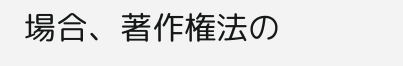場合、著作権法の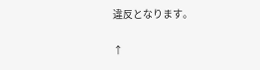違反となります。

↑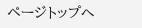ページトップへ